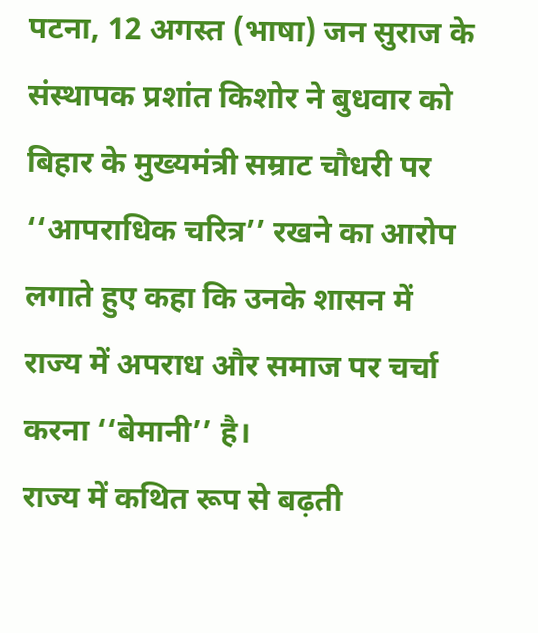पटना, 12 अगस्त (भाषा) जन सुराज के संस्थापक प्रशांत किशोर ने बुधवार को बिहार के मुख्यमंत्री सम्राट चौधरी पर ‘‘आपराधिक चरित्र’’ रखने का आरोप लगाते हुए कहा कि उनके शासन में राज्य में अपराध और समाज पर चर्चा करना ‘‘बेमानी’’ है।
राज्य में कथित रूप से बढ़ती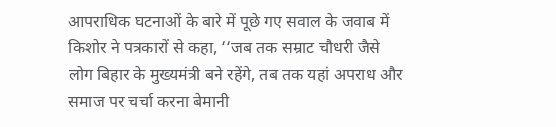आपराधिक घटनाओं के बारे में पूछे गए सवाल के जवाब में किशोर ने पत्रकारों से कहा, ‘‘जब तक सम्राट चौधरी जैसे लोग बिहार के मुख्यमंत्री बने रहेंगे, तब तक यहां अपराध और समाज पर चर्चा करना बेमानी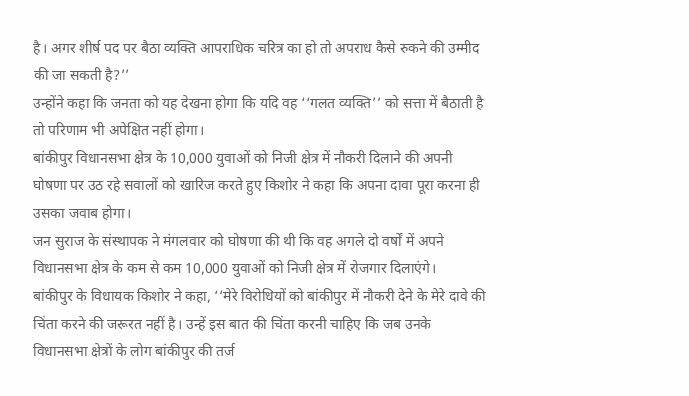है। अगर शीर्ष पद पर बैठा व्यक्ति आपराधिक चरित्र का हो तो अपराध कैसे रुकने की उम्मीद की जा सकती है?’’
उन्होंने कहा कि जनता को यह देखना होगा कि यदि वह ‘‘गलत व्यक्ति’’ को सत्ता में बैठाती है तो परिणाम भी अपेक्षित नहीं होगा।
बांकीपुर विधानसभा क्षेत्र के 10,000 युवाओं को निजी क्षेत्र में नौकरी दिलाने की अपनी घोषणा पर उठ रहे सवालों को खारिज करते हुए किशोर ने कहा कि अपना दावा पूरा करना ही उसका जवाब होगा।
जन सुराज के संस्थापक ने मंगलवार को घोषणा की थी कि वह अगले दो वर्षों में अपने विधानसभा क्षेत्र के कम से कम 10,000 युवाओं को निजी क्षेत्र में रोजगार दिलाएंगे।
बांकीपुर के विधायक किशोर ने कहा, ‘‘मेरे विरोधियों को बांकीपुर में नौकरी देने के मेरे दावे की चिंता करने की जरूरत नहीं है। उन्हें इस बात की चिंता करनी चाहिए कि जब उनके विधानसभा क्षेत्रों के लोग बांकीपुर की तर्ज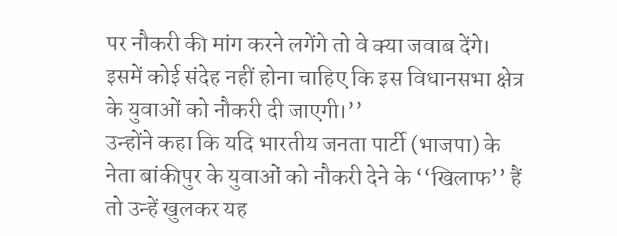पर नौकरी की मांग करने लगेंगे तो वे क्या जवाब देंगे। इसमें कोई संदेह नहीं होना चाहिए कि इस विधानसभा क्षेत्र के युवाओं को नौकरी दी जाएगी।’’
उन्होंने कहा कि यदि भारतीय जनता पार्टी (भाजपा) के नेता बांकीपुर के युवाओं को नौकरी देने के ‘‘खिलाफ’’ हैं तो उन्हें खुलकर यह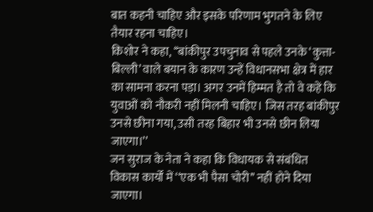बात कहनी चाहिए और इसके परिणाम भुगतने के लिए तैयार रहना चाहिए।
किशोर ने कहा, ‘‘बांकीपुर उपचुनाव से पहले उनके ‘कुत्ता-बिल्ली’ वाले बयान के कारण उन्हें विधानसभा क्षेत्र में हार का सामना करना पड़ा। अगर उनमें हिम्मत है तो वे कहें कि युवाओं को नौकरी नहीं मिलनी चाहिए। जिस तरह बांकीपुर उनसे छीना गया, उसी तरह बिहार भी उनसे छीन लिया जाएगा।’’
जन सुराज के नेता ने कहा कि विधायक से संबंधित विकास कार्यों में ‘‘एक भी पैसा चोरी’’ नहीं होने दिया जाएगा।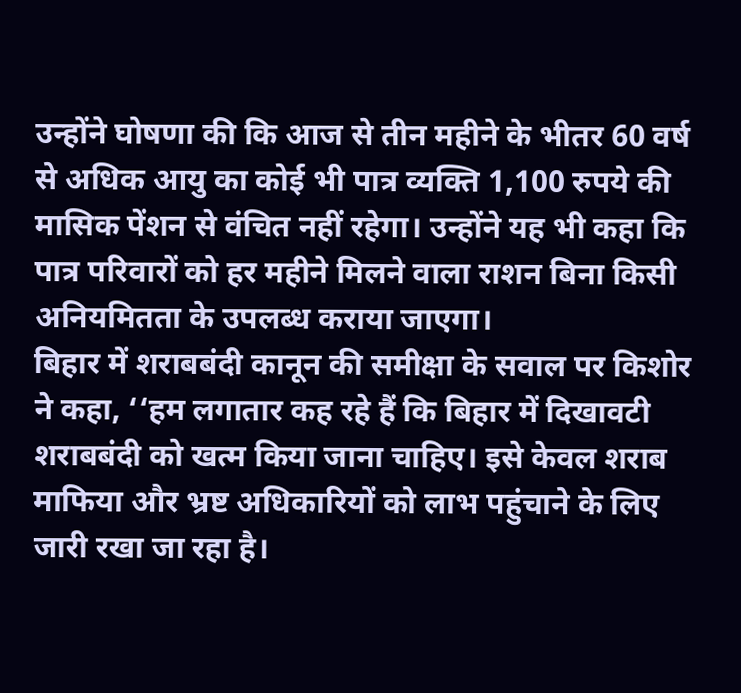उन्होंने घोषणा की कि आज से तीन महीने के भीतर 60 वर्ष से अधिक आयु का कोई भी पात्र व्यक्ति 1,100 रुपये की मासिक पेंशन से वंचित नहीं रहेगा। उन्होंने यह भी कहा कि पात्र परिवारों को हर महीने मिलने वाला राशन बिना किसी अनियमितता के उपलब्ध कराया जाएगा।
बिहार में शराबबंदी कानून की समीक्षा के सवाल पर किशोर ने कहा, ‘‘हम लगातार कह रहे हैं कि बिहार में दिखावटी शराबबंदी को खत्म किया जाना चाहिए। इसे केवल शराब माफिया और भ्रष्ट अधिकारियों को लाभ पहुंचाने के लिए जारी रखा जा रहा है।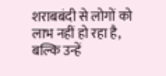शराबबंदी से लोगों को लाभ नहीं हो रहा है, बल्कि उन्हें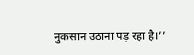नुकसान उठाना पड़ रहा है।’’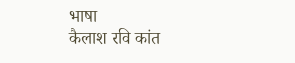भाषा
कैलाश रवि कांत